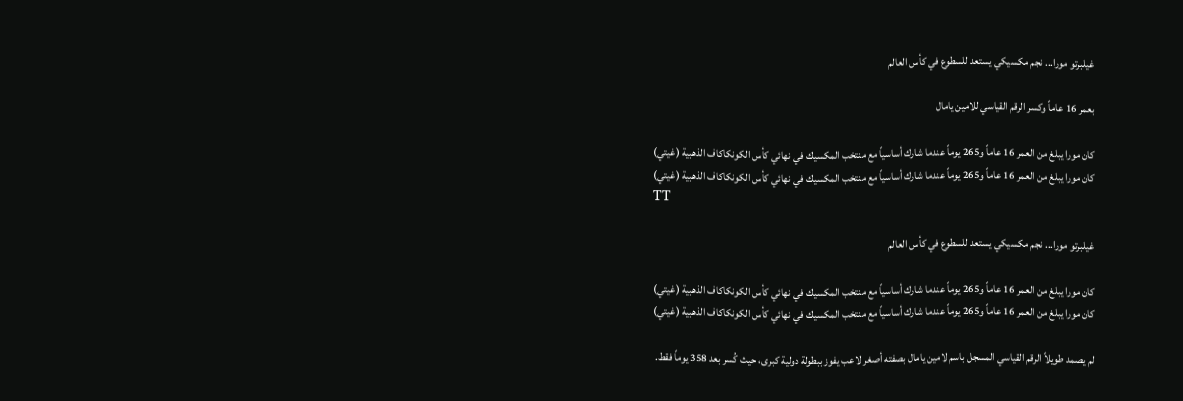غيلبرتو مورا... نجم مكسيكي يستعد للسطوع في كأس العالم

بعمر 16 عاماً وكسر الرقم القياسي للامين يامال

كان مورا يبلغ من العمر 16 عاماً و265 يوماً عندما شارك أساسياً مع منتخب المكسيك في نهائي كأس الكونكاكاف الذهبية (غيتي)
كان مورا يبلغ من العمر 16 عاماً و265 يوماً عندما شارك أساسياً مع منتخب المكسيك في نهائي كأس الكونكاكاف الذهبية (غيتي)
TT

غيلبرتو مورا... نجم مكسيكي يستعد للسطوع في كأس العالم

كان مورا يبلغ من العمر 16 عاماً و265 يوماً عندما شارك أساسياً مع منتخب المكسيك في نهائي كأس الكونكاكاف الذهبية (غيتي)
كان مورا يبلغ من العمر 16 عاماً و265 يوماً عندما شارك أساسياً مع منتخب المكسيك في نهائي كأس الكونكاكاف الذهبية (غيتي)

لم يصمد طويلاً الرقم القياسي المسجل باسم لامين يامال بصفته أصغر لاعب يفوز ببطولة دولية كبرى، حيث كُسر بعد 358 يوماً فقط.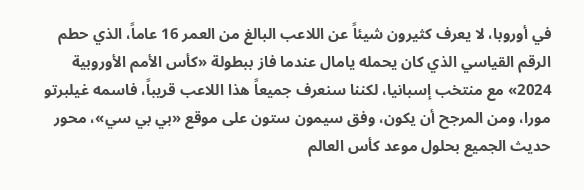في أوروبا، لا يعرف كثيرون شيئاً عن اللاعب البالغ من العمر 16 عاماً، الذي حطم الرقم القياسي الذي كان يحمله يامال عندما فاز ببطولة «كأس الأمم الأوروبية 2024» مع منتخب إسبانيا، لكننا سنعرف جميعاً هذا اللاعب قريباً، فاسمه غيلبرتو مورا، ومن المرجح أن يكون، وفق سيمون ستون على موقع «بي بي سي»، محور حديث الجميع بحلول موعد كأس العالم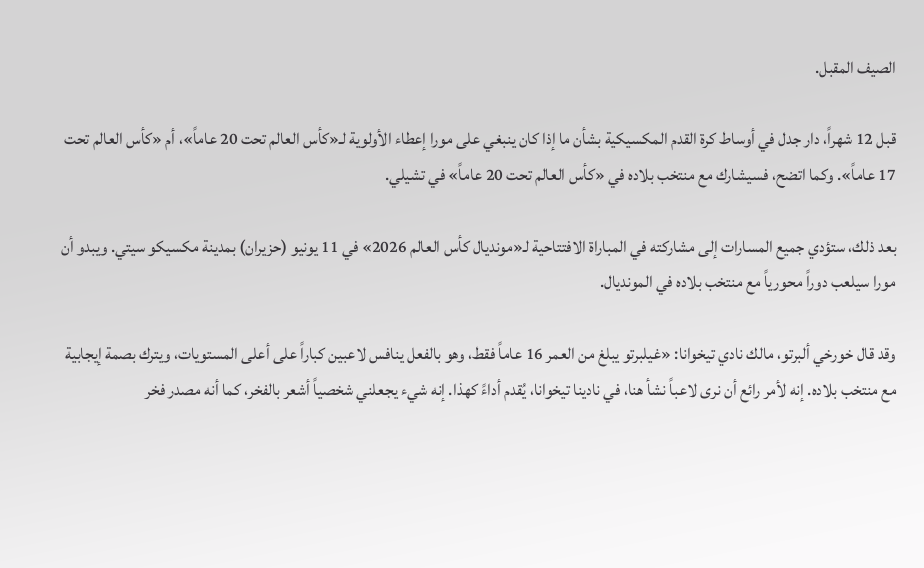الصيف المقبل.

قبل 12 شهراً، دار جدل في أوساط كرة القدم المكسيكية بشأن ما إذا كان ينبغي على مورا إعطاء الأولوية لـ«كأس العالم تحت 20 عاماً»، أم «كأس العالم تحت 17 عاماً». وكما اتضح، فسيشارك مع منتخب بلاده في «كأس العالم تحت 20 عاماً» في تشيلي.

بعد ذلك، ستؤدي جميع المسارات إلى مشاركته في المباراة الافتتاحية لـ«مونديال كأس العالم 2026» في 11 يونيو (حزيران) بمدينة مكسيكو سيتي. ويبدو أن مورا سيلعب دوراً محورياً مع منتخب بلاده في المونديال.

وقد قال خورخي ألبرتو، مالك نادي تيخوانا: «غيلبرتو يبلغ من العمر 16 عاماً فقط، وهو بالفعل ينافس لاعبين كباراً على أعلى المستويات، ويترك بصمة إيجابية مع منتخب بلاده. إنه لأمر رائع أن نرى لاعباً نشأ هنا، في نادينا تيخوانا، يُقدم أداءً كهذا. إنه شيء يجعلني شخصياً أشعر بالفخر، كما أنه مصدر فخر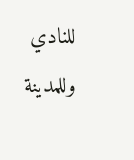للنادي وللمدينة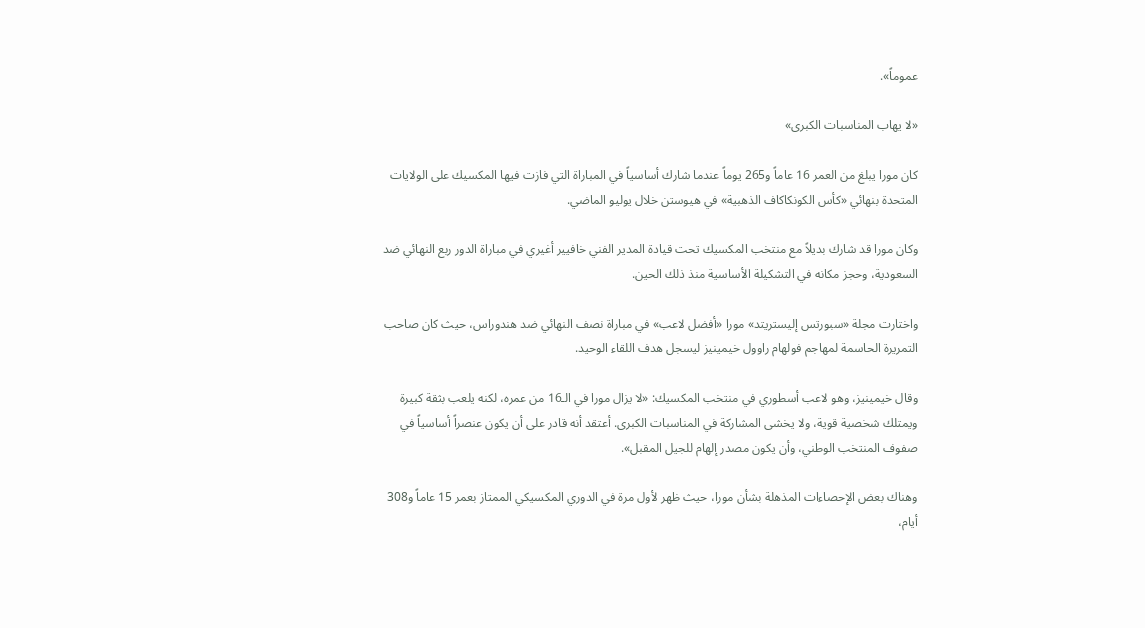عموماً».

«لا يهاب المناسبات الكبرى»

كان مورا يبلغ من العمر 16 عاماً و265 يوماً عندما شارك أساسياً في المباراة التي فازت فيها المكسيك على الولايات المتحدة بنهائي «كأس الكونكاكاف الذهبية» في هيوستن خلال يوليو الماضي.

وكان مورا قد شارك بديلاً مع منتخب المكسيك تحت قيادة المدير الفني خافيير أغيري في مباراة الدور ربع النهائي ضد السعودية، وحجز مكانه في التشكيلة الأساسية منذ ذلك الحين.

واختارت مجلة «سبورتس إليستريتد» مورا «أفضل لاعب» في مباراة نصف النهائي ضد هندوراس، حيث كان صاحب التمريرة الحاسمة لمهاجم فولهام راوول خيمينيز ليسجل هدف اللقاء الوحيد.

وقال خيمينيز، وهو لاعب أسطوري في منتخب المكسيك: «لا يزال مورا في الـ16 من عمره، لكنه يلعب بثقة كبيرة ويمتلك شخصية قوية، ولا يخشى المشاركة في المناسبات الكبرى. أعتقد أنه قادر على أن يكون عنصراً أساسياً في صفوف المنتخب الوطني، وأن يكون مصدر إلهام للجيل المقبل».

وهناك بعض الإحصاءات المذهلة بشأن مورا، حيث ظهر لأول مرة في الدوري المكسيكي الممتاز بعمر 15 عاماً و308 أيام،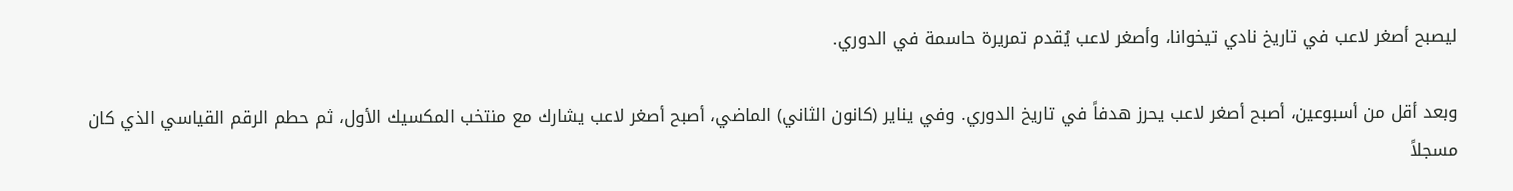ليصبح أصغر لاعب في تاريخ نادي تيخوانا، وأصغر لاعب يُقدم تمريرة حاسمة في الدوري.

وبعد أقل من أسبوعين، أصبح أصغر لاعب يحرز هدفاً في تاريخ الدوري. وفي يناير (كانون الثاني) الماضي، أصبح أصغر لاعب يشارك مع منتخب المكسيك الأول، ثم حطم الرقم القياسي الذي كان مسجلاً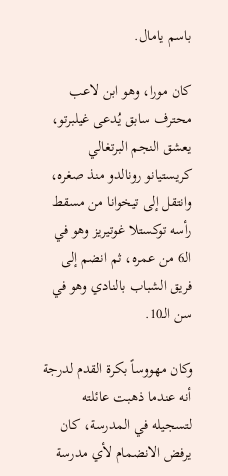باسم يامال.

كان مورا، وهو ابن لاعب محترف سابق يُدعى غيلبرتو، يعشق النجم البرتغالي كريستيانو رونالدو منذ صغره، وانتقل إلى تيخوانا من مسقط رأسه توكستلا غوتيريز وهو في الـ6 من عمره، ثم انضم إلى فريق الشباب بالنادي وهو في سن الـ10.

وكان مهووساً بكرة القدم لدرجة أنه عندما ذهبت عائلته لتسجيله في المدرسة، كان يرفض الانضمام لأي مدرسة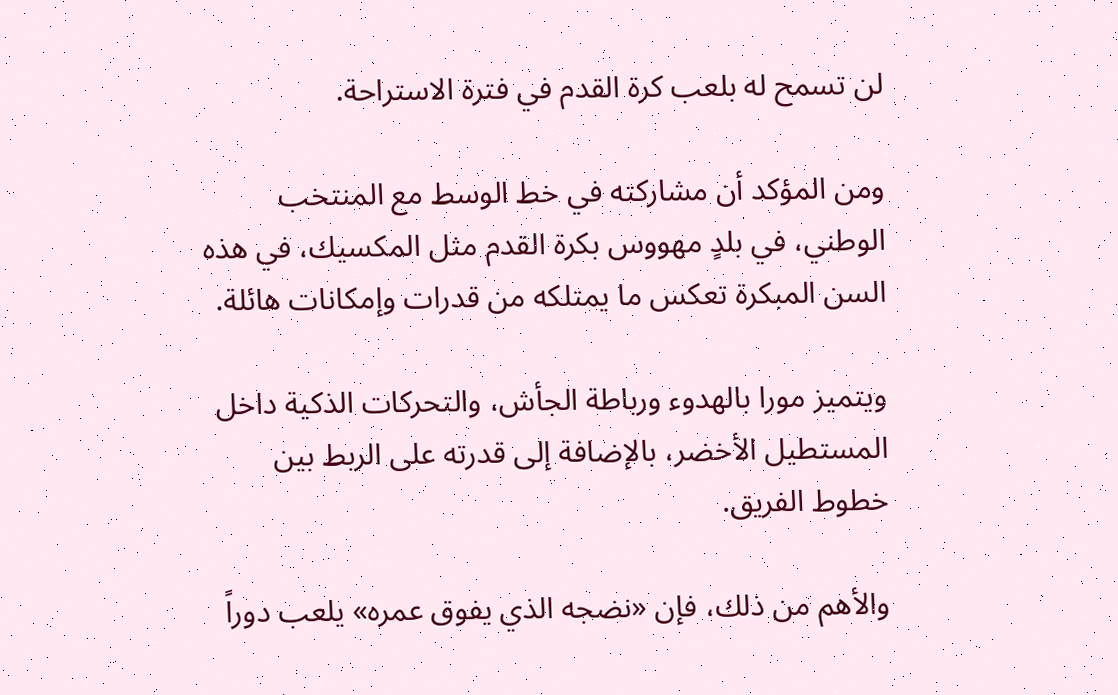لن تسمح له بلعب كرة القدم في فترة الاستراحة.

ومن المؤكد أن مشاركته في خط الوسط مع المنتخب الوطني، في بلدٍ مهووس بكرة القدم مثل المكسيك، في هذه السن المبكرة تعكس ما يمتلكه من قدرات وإمكانات هائلة.

ويتميز مورا بالهدوء ورباطة الجأش، والتحركات الذكية داخل المستطيل الأخضر، بالإضافة إلى قدرته على الربط بين خطوط الفريق.

والأهم من ذلك، فإن «نضجه الذي يفوق عمره» يلعب دوراً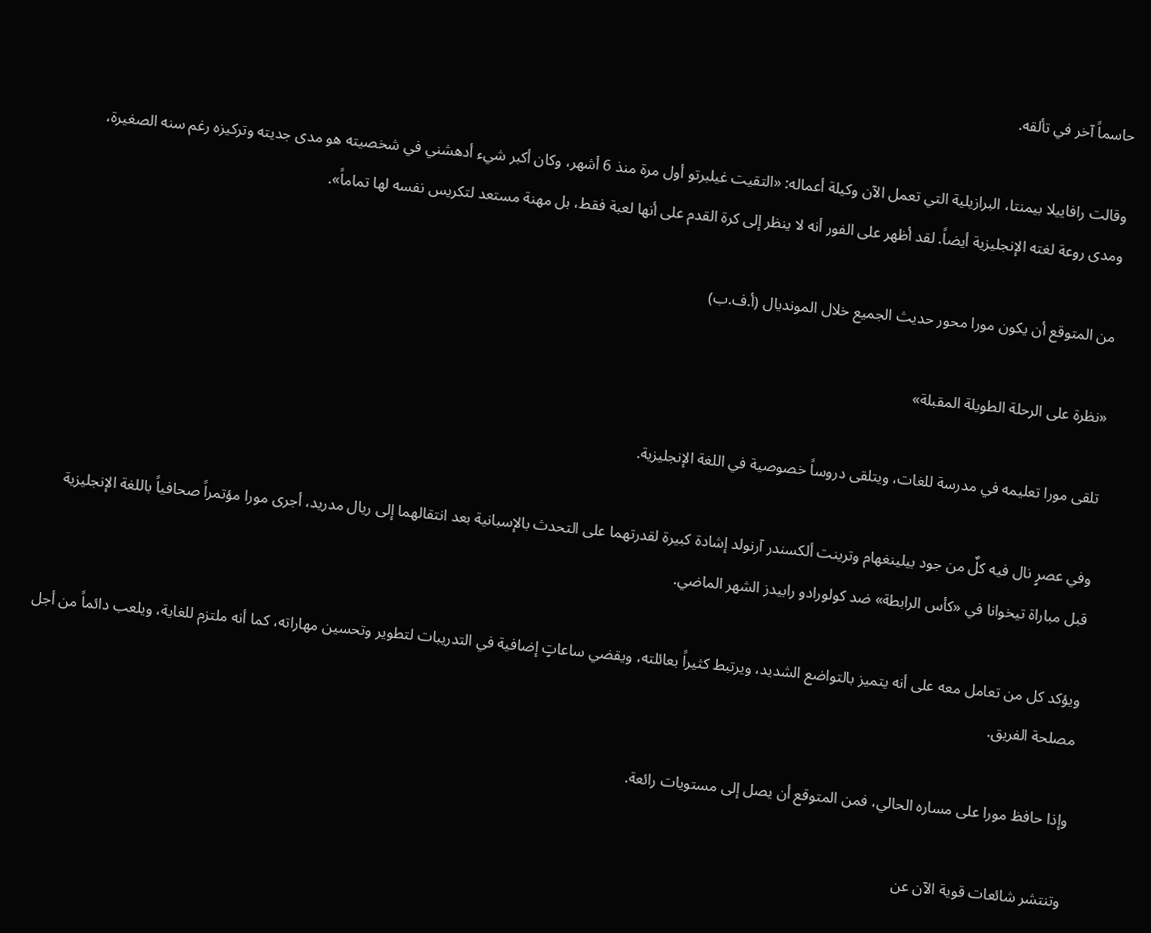حاسماً آخر في تألقه.

وقالت رافاييلا بيمنتا، البرازيلية التي تعمل الآن وكيلة أعماله: «التقيت غيلبرتو أول مرة منذ 6 أشهر، وكان أكبر شيء أدهشني في شخصيته هو مدى جديته وتركيزه رغم سنه الصغيرة، ومدى روعة لغته الإنجليزية أيضاً. لقد أظهر على الفور أنه لا ينظر إلى كرة القدم على أنها لعبة فقط، بل مهنة مستعد لتكريس نفسه لها تماماً».

من المتوقع أن يكون مورا محور حديث الجميع خلال المونديال (أ.ف.ب)

«نظرة على الرحلة الطويلة المقبلة»

تلقى مورا تعليمه في مدرسة للغات، ويتلقى دروساً خصوصية في اللغة الإنجليزية.

وفي عصرٍ نال فيه كلٌ من جود بيلينغهام وترينت ألكسندر آرنولد إشادة كبيرة لقدرتهما على التحدث بالإسبانية بعد انتقالهما إلى ريال مدريد، أجرى مورا مؤتمراً صحافياً باللغة الإنجليزية قبل مباراة تيخوانا في «كأس الرابطة» ضد كولورادو رابيدز الشهر الماضي.

ويؤكد كل من تعامل معه على أنه يتميز بالتواضع الشديد، ويرتبط كثيراً بعائلته، ويقضي ساعاتٍ إضافية في التدريبات لتطوير وتحسين مهاراته، كما أنه ملتزم للغاية، ويلعب دائماً من أجل مصلحة الفريق.

وإذا حافظ مورا على مساره الحالي، فمن المتوقع أن يصل إلى مستويات رائعة.

وتنتشر شائعات قوية الآن عن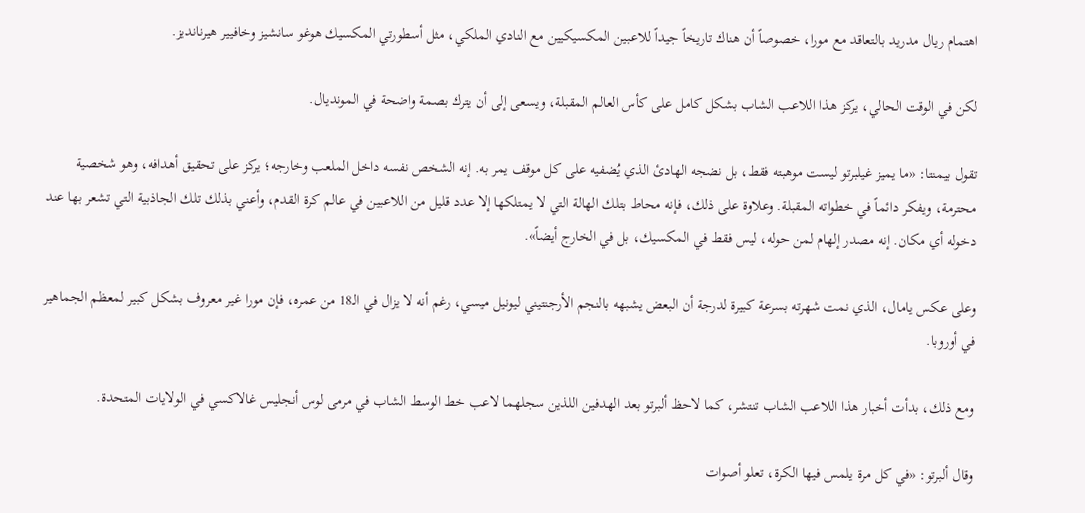اهتمام ريال مدريد بالتعاقد مع مورا، خصوصاً أن هناك تاريخاً جيداً للاعبين المكسيكيين مع النادي الملكي، مثل أسطورتي المكسيك هوغو سانشيز وخافيير هيرنانديز.

لكن في الوقت الحالي، يركز هذا اللاعب الشاب بشكل كامل على كأس العالم المقبلة، ويسعى إلى أن يترك بصمة واضحة في المونديال.

تقول بيمنتا: «ما يميز غيلبرتو ليست موهبته فقط، بل نضجه الهادئ الذي يُضفيه على كل موقف يمر به. إنه الشخص نفسه داخل الملعب وخارجه؛ يركز على تحقيق أهدافه، وهو شخصية محترمة، ويفكر دائماً في خطواته المقبلة. وعلاوة على ذلك، فإنه محاط بتلك الهالة التي لا يمتلكها إلا عدد قليل من اللاعبين في عالم كرة القدم، وأعني بذلك تلك الجاذبية التي تشعر بها عند دخوله أي مكان. إنه مصدر إلهام لمن حوله، ليس فقط في المكسيك، بل في الخارج أيضاً».

وعلى عكس يامال، الذي نمت شهرته بسرعة كبيرة لدرجة أن البعض يشبهه بالنجم الأرجنتيني ليونيل ميسي، رغم أنه لا يزال في الـ18 من عمره، فإن مورا غير معروف بشكل كبير لمعظم الجماهير في أوروبا.

ومع ذلك، بدأت أخبار هذا اللاعب الشاب تنتشر، كما لاحظ ألبرتو بعد الهدفين اللذين سجلهما لاعب خط الوسط الشاب في مرمى لوس أنجليس غالاكسي في الولايات المتحدة.

وقال ألبرتو: «في كل مرة يلمس فيها الكرة، تعلو أصوات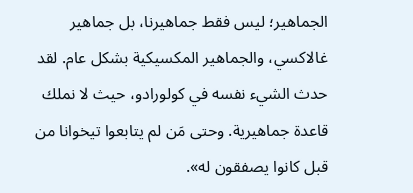الجماهير؛ ليس فقط جماهيرنا، بل جماهير غالاكسي، والجماهير المكسيكية بشكل عام. لقد حدث الشيء نفسه في كولورادو، حيث لا نملك قاعدة جماهيرية. وحتى مَن لم يتابعوا تيخوانا من قبل كانوا يصفقون له».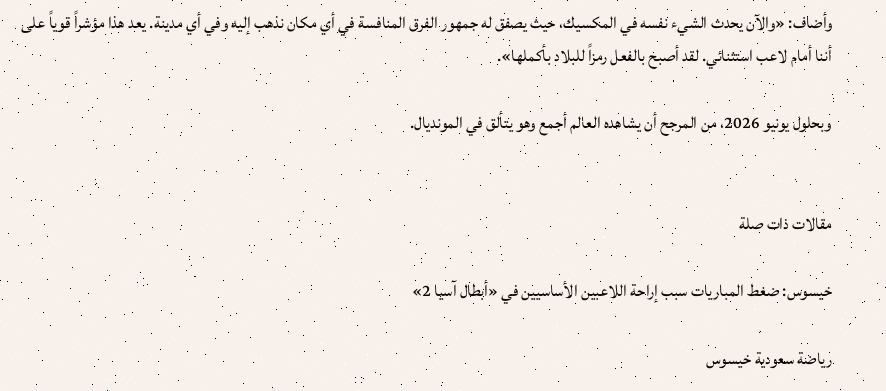وأضاف: «والآن يحدث الشيء نفسه في المكسيك، حيث يصفق له جمهور الفرق المنافسة في أي مكان نذهب إليه وفي أي مدينة. يعد هذا مؤشراً قوياً على أننا أمام لاعب استثنائي. لقد أصبح بالفعل رمزاً للبلاد بأكملها».

وبحلول يونيو 2026، من المرجح أن يشاهده العالم أجمع وهو يتألق في المونديال.


مقالات ذات صلة

خيسوس: ضغط المباريات سبب إراحة اللاعبين الأساسيين في «أبطال آسيا 2»

رياضة سعودية خيسوس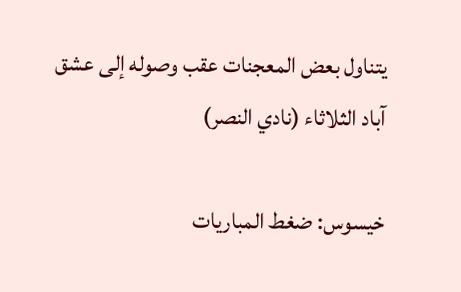يتناول بعض المعجنات عقب وصوله إلى عشق آباد الثلاثاء (نادي النصر)

خيسوس: ضغط المباريات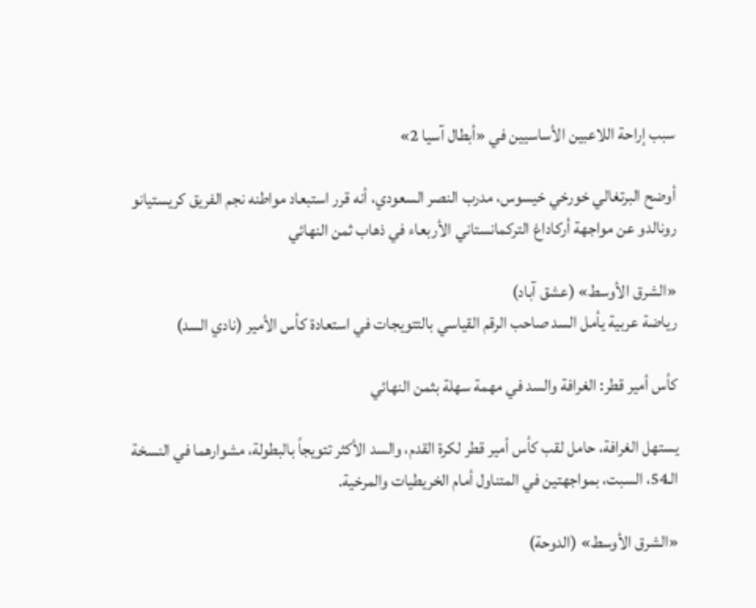سبب إراحة اللاعبين الأساسيين في «أبطال آسيا 2»

أوضح البرتغالي خورخي خيسوس، مدرب النصر السعودي، أنه قرر استبعاد مواطنه نجم الفريق كريستيانو رونالدو عن مواجهة أركاداغ التركمانستاني الأربعاء في ذهاب ثمن النهائي

«الشرق الأوسط» (عشق آباد)
رياضة عربية يأمل السد صاحب الرقم القياسي بالتتويجات في استعادة كأس الأمير (نادي السد)

كأس أمير قطر: الغرافة والسد في مهمة سهلة بثمن النهائي

يستهل الغرافة، حامل لقب كأس أمير قطر لكرة القدم، والسد الأكثر تتويجاً بالبطولة، مشوارهما في النسخة الـ54، السبت، بمواجهتين في المتناول أمام الخريطيات والمرخية.

«الشرق الأوسط» (الدوحة)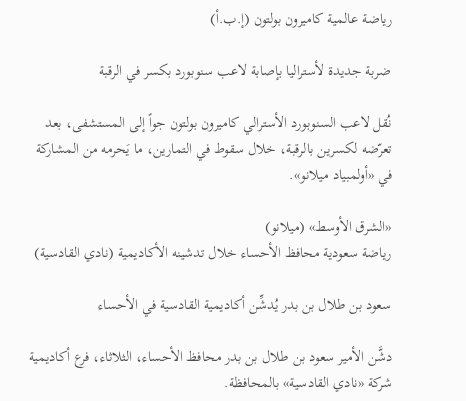رياضة عالمية كاميرون بولتون (إ.ب.أ)

ضربة جديدة لأستراليا بإصابة لاعب سنوبورد بكسر في الرقبة

نُقل لاعب السنوبورد الأسترالي كاميرون بولتون جواً إلى المستشفى، بعد تعرّضه لكسرين بالرقبة، خلال سقوط في التمارين، ما يَحرمه من المشاركة في «أولمبياد ميلانو».

«الشرق الأوسط» (ميلانو)
رياضة سعودية محافظ الأحساء خلال تدشينه الأكاديمية (نادي القادسية)

سعود بن طلال بن بدر يُدشِّن أكاديمية القادسية في الأحساء

دشَّن الأمير سعود بن طلال بن بدر محافظ الأحساء، الثلاثاء، فرع أكاديمية شركة «نادي القادسية» بالمحافظة.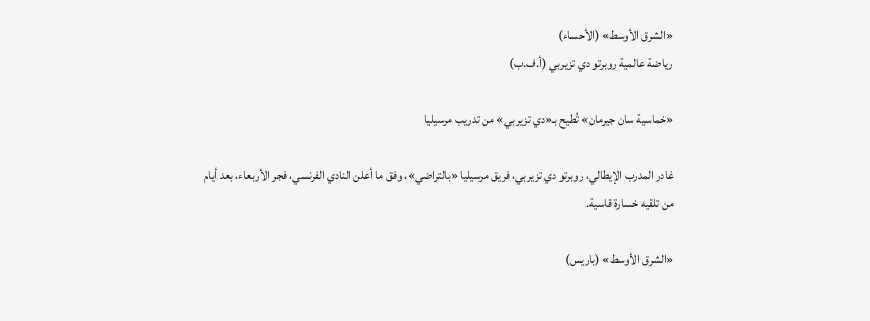«الشرق الأوسط» (الأحساء)
رياضة عالمية روبرتو دي تزيربي (أ.ف.ب)

«خماسية سان جيرمان» تُطيح بـ«دي تزيربي» من تدريب مرسيليا

غادر المدرب الإيطالي، روبرتو دي تزيربي، فريق مرسيليا «بالتراضي»، وفق ما أعلن النادي الفرنسي، فجر الأربعاء، بعد أيام من تلقيه خسارة قاسية.

«الشرق الأوسط» (باريس)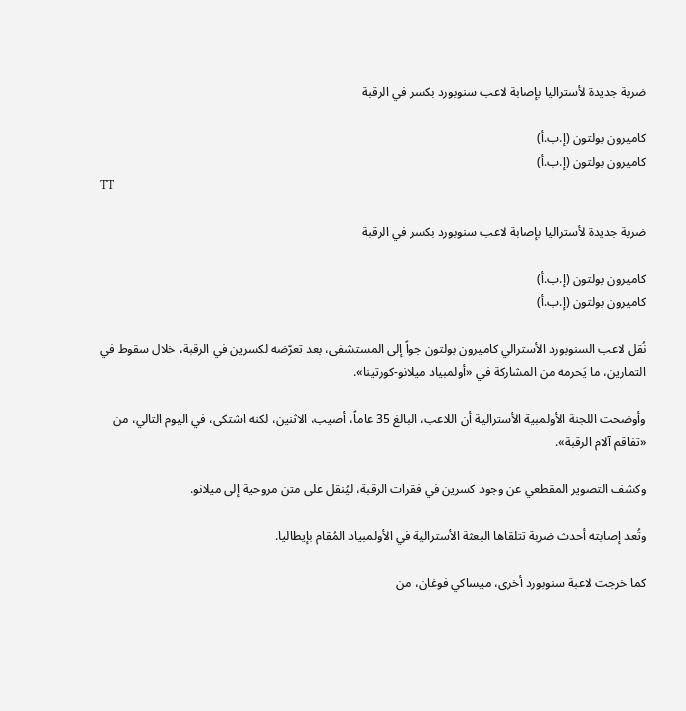ضربة جديدة لأستراليا بإصابة لاعب سنوبورد بكسر في الرقبة

كاميرون بولتون (إ.ب.أ)
كاميرون بولتون (إ.ب.أ)
TT

ضربة جديدة لأستراليا بإصابة لاعب سنوبورد بكسر في الرقبة

كاميرون بولتون (إ.ب.أ)
كاميرون بولتون (إ.ب.أ)

نُقل لاعب السنوبورد الأسترالي كاميرون بولتون جواً إلى المستشفى، بعد تعرّضه لكسرين في الرقبة، خلال سقوط في التمارين، ما يَحرمه من المشاركة في «أولمبياد ميلانو-كورتينا».

وأوضحت اللجنة الأولمبية الأسترالية أن اللاعب، البالغ 35 عاماً، أصيب، الاثنين، لكنه اشتكى، في اليوم التالي، من «تفاقم آلام الرقبة».

وكشف التصوير المقطعي عن وجود كسرين في فقرات الرقبة، ليُنقل على متن مروحية إلى ميلانو.

وتُعد إصابته أحدث ضربة تتلقاها البعثة الأسترالية في الأولمبياد المُقام بإيطاليا.

كما خرجت لاعبة سنوبورد أخرى، ميساكي فوغان، من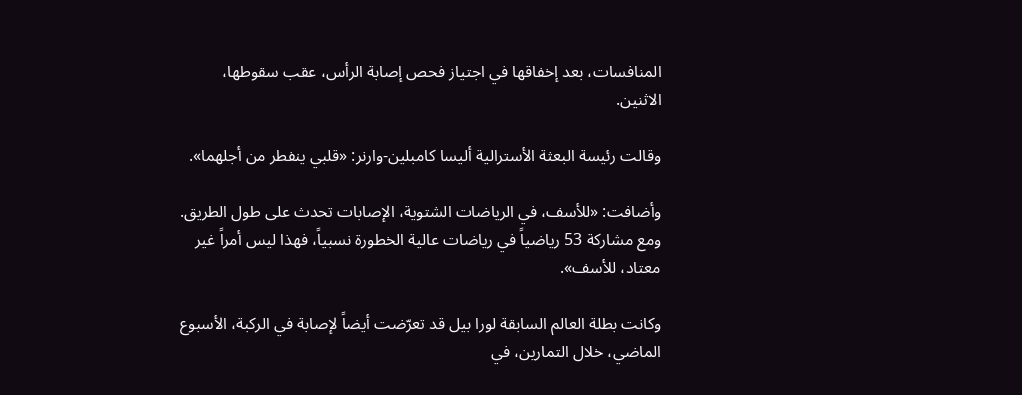المنافسات، بعد إخفاقها في اجتياز فحص إصابة الرأس، عقب سقوطها، الاثنين.

وقالت رئيسة البعثة الأسترالية أليسا كامبلين-وارنر: «قلبي ينفطر من أجلهما».

وأضافت: «للأسف، في الرياضات الشتوية، الإصابات تحدث على طول الطريق. ومع مشاركة 53 رياضياً في رياضات عالية الخطورة نسبياً، فهذا ليس أمراً غير معتاد، للأسف».

وكانت بطلة العالم السابقة لورا بيل قد تعرّضت أيضاً لإصابة في الركبة، الأسبوع الماضي، خلال التمارين، في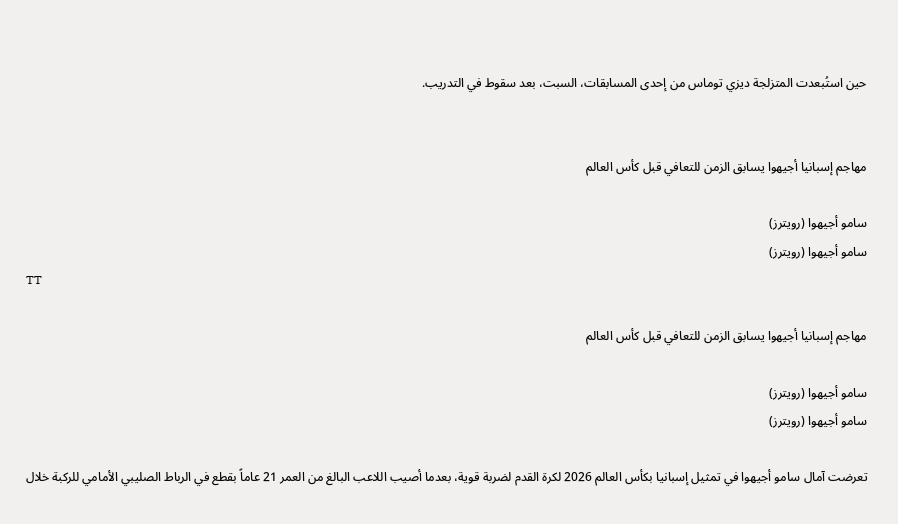حين استُبعدت المتزلجة ديزي توماس من إحدى المسابقات، السبت، بعد سقوط في التدريب.


مهاجم إسبانيا أجيهوا يسابق الزمن للتعافي قبل كأس العالم

سامو أجيهوا (رويترز)
سامو أجيهوا (رويترز)
TT

مهاجم إسبانيا أجيهوا يسابق الزمن للتعافي قبل كأس العالم

سامو أجيهوا (رويترز)
سامو أجيهوا (رويترز)

تعرضت آمال سامو أجيهوا في تمثيل إسبانيا بكأس العالم 2026 لكرة القدم لضربة قوية، بعدما أصيب اللاعب البالغ من العمر 21 عاماً بقطع في الرباط الصليبي الأمامي للركبة خلال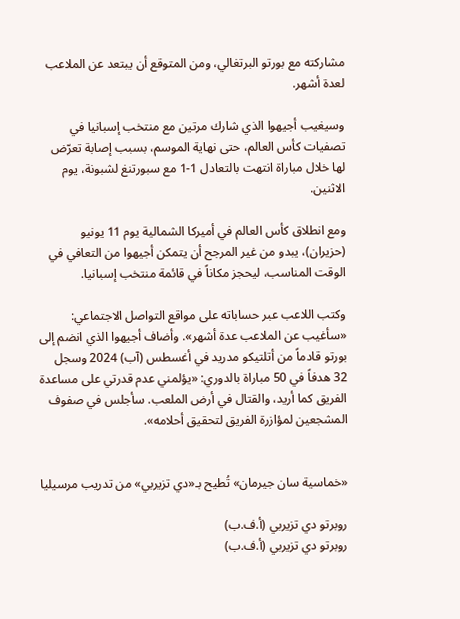مشاركته مع بورتو البرتغالي، ومن المتوقع أن يبتعد عن الملاعب لعدة أشهر.

وسيغيب أجيهوا الذي شارك مرتين مع منتخب إسبانيا في تصفيات كأس العالم، حتى نهاية الموسم، بسبب إصابة تعرّض لها خلال مباراة انتهت بالتعادل 1-1 مع سبورتنغ لشبونة، يوم الاثنين.

ومع انطلاق كأس العالم في أميركا الشمالية يوم 11 يونيو (حزيران)، يبدو من غير المرجح أن يتمكن أجيهوا من التعافي في الوقت المناسب، ليحجز مكاناً في قائمة منتخب إسبانيا.

وكتب اللاعب عبر حساباته على مواقع التواصل الاجتماعي: «سأغيب عن الملاعب عدة أشهر». وأضاف أجيهوا الذي انضم إلى بورتو قادماً من أتلتيكو مدريد في أغسطس (آب) 2024 وسجل 32 هدفاً في 50 مباراة بالدوري: «يؤلمني عدم قدرتي على مساعدة الفريق كما أريد، والقتال في أرض الملعب. سأجلس في صفوف المشجعين لمؤازرة الفريق لتحقيق أحلامه».


«خماسية سان جيرمان» تُطيح بـ«دي تزيربي» من تدريب مرسيليا

روبرتو دي تزيربي (أ.ف.ب)
روبرتو دي تزيربي (أ.ف.ب)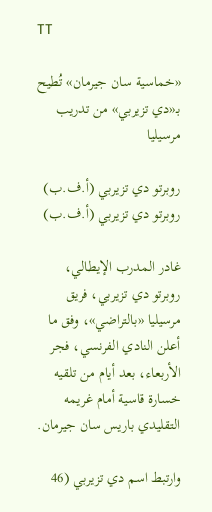TT

«خماسية سان جيرمان» تُطيح بـ«دي تزيربي» من تدريب مرسيليا

روبرتو دي تزيربي (أ.ف.ب)
روبرتو دي تزيربي (أ.ف.ب)

غادر المدرب الإيطالي، روبرتو دي تزيربي، فريق مرسيليا «بالتراضي»، وفق ما أعلن النادي الفرنسي، فجر الأربعاء، بعد أيام من تلقيه خسارة قاسية أمام غريمه التقليدي باريس سان جيرمان.

وارتبط اسم دي تزيربي (46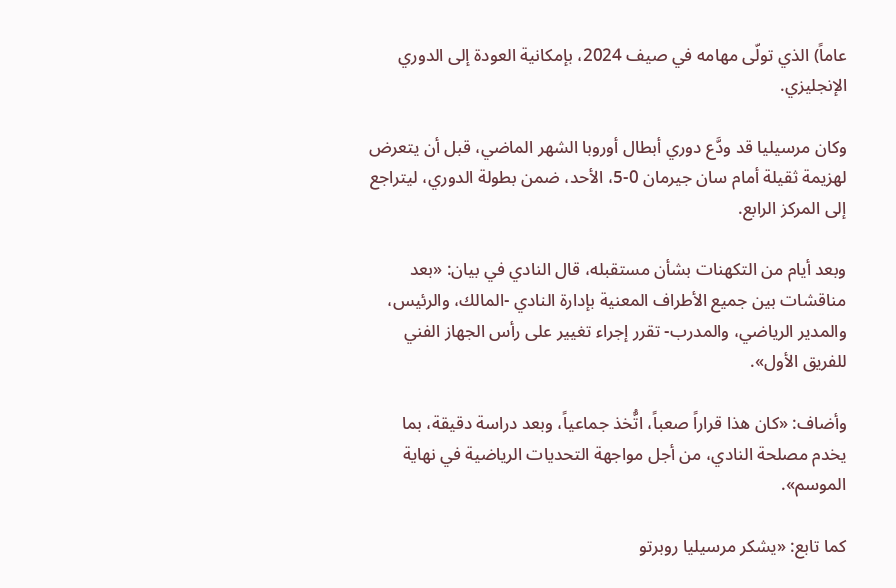عاماً) الذي تولّى مهامه في صيف 2024، بإمكانية العودة إلى الدوري الإنجليزي.

وكان مرسيليا قد ودَّع دوري أبطال أوروبا الشهر الماضي، قبل أن يتعرض لهزيمة ثقيلة أمام سان جيرمان 0-5، الأحد، ضمن بطولة الدوري، ليتراجع إلى المركز الرابع.

وبعد أيام من التكهنات بشأن مستقبله، قال النادي في بيان: «بعد مناقشات بين جميع الأطراف المعنية بإدارة النادي -المالك، والرئيس، والمدير الرياضي، والمدرب- تقرر إجراء تغيير على رأس الجهاز الفني للفريق الأول».

وأضاف: «كان هذا قراراً صعباً، اتُّخذ جماعياً، وبعد دراسة دقيقة، بما يخدم مصلحة النادي، من أجل مواجهة التحديات الرياضية في نهاية الموسم».

كما تابع: «يشكر مرسيليا روبرتو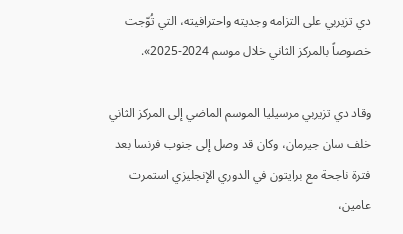دي تزيربي على التزامه وجديته واحترافيته، التي تُوّجت خصوصاً بالمركز الثاني خلال موسم 2024-2025».

وقاد دي تزيربي مرسيليا الموسم الماضي إلى المركز الثاني خلف سان جيرمان، وكان قد وصل إلى جنوب فرنسا بعد فترة ناجحة مع برايتون في الدوري الإنجليزي استمرت عامين،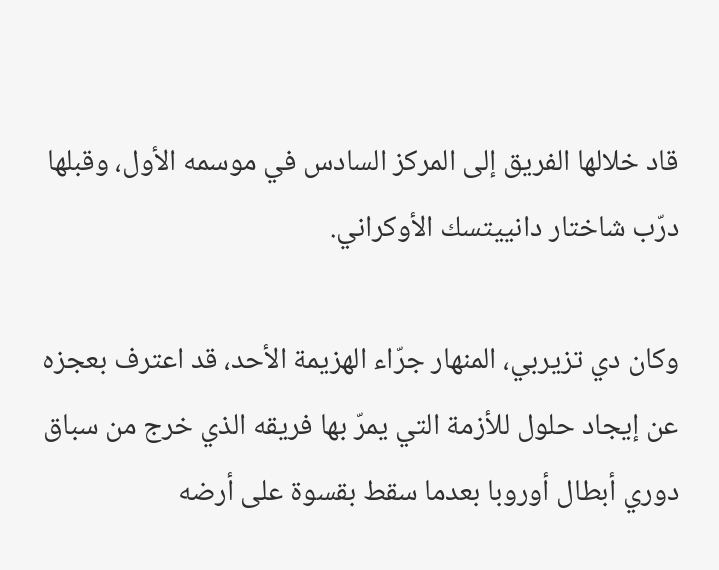قاد خلالها الفريق إلى المركز السادس في موسمه الأول، وقبلها درّب شاختار دانييتسك الأوكراني.

وكان دي تزيربي، المنهار جرّاء الهزيمة الأحد، قد اعترف بعجزه عن إيجاد حلول للأزمة التي يمرّ بها فريقه الذي خرج من سباق دوري أبطال أوروبا بعدما سقط بقسوة على أرضه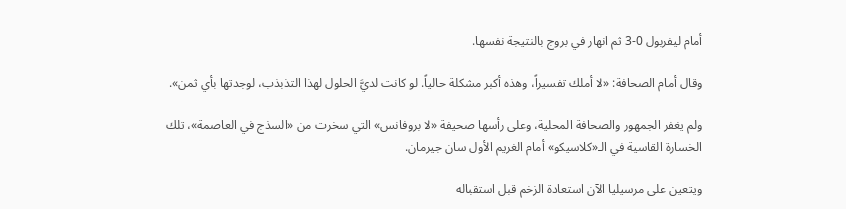أمام ليفربول 0-3 ثم انهار في بروج بالنتيجة نفسها.

وقال أمام الصحافة: «لا أملك تفسيراً، وهذه أكبر مشكلة حالياً. لو كانت لديَّ الحلول لهذا التذبذب، لوجدتها بأي ثمن».

ولم يغفر الجمهور والصحافة المحلية، وعلى رأسها صحيفة «لا بروفانس» التي سخرت من «السذج في العاصمة»، تلك الخسارة القاسية في الـ«كلاسيكو» أمام الغريم الأول سان جيرمان.

ويتعين على مرسيليا الآن استعادة الزخم قبل استقباله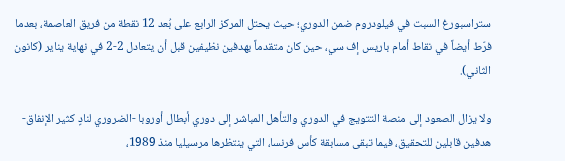ستراسبورغ السبت في فيلودروم ضمن الدوري؛ حيث يحتل المركز الرابع على بُعد 12 نقطة من فريق العاصمة، بعدما فرّط أيضاً في نقاط أمام باريس إف سي، حين كان متقدماً بهدفين نظيفين قبل أن يتعادل 2-2 في نهاية يناير (كانون الثاني).

ولا يزال الصعود إلى منصة التتويج في الدوري والتأهل المباشر إلى دوري أبطال أوروبا -الضروري لنادٍ كثير الإنفاق- هدفين قابلين للتحقيق، فيما تبقى مسابقة كأس فرنسا، التي ينتظرها مرسيليا منذ 1989،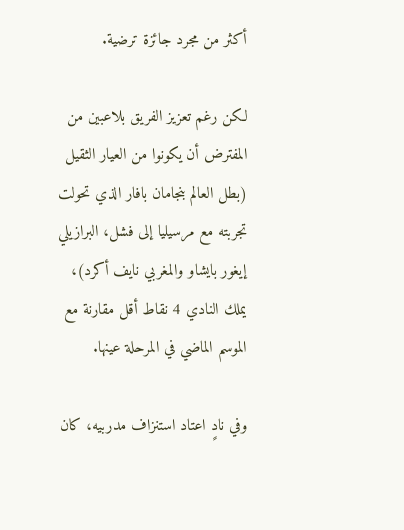أكثر من مجرد جائزة ترضية.

لكن رغم تعزيز الفريق بلاعبين من المفترض أن يكونوا من العيار الثقيل (بطل العالم بنجامان بافار الذي تحولت تجربته مع مرسيليا إلى فشل، البرازيلي إيغور بايشاو والمغربي نايف أكرد)، يملك النادي 4 نقاط أقل مقارنة مع الموسم الماضي في المرحلة عينها.

وفي نادٍ اعتاد استنزاف مدربيه، كان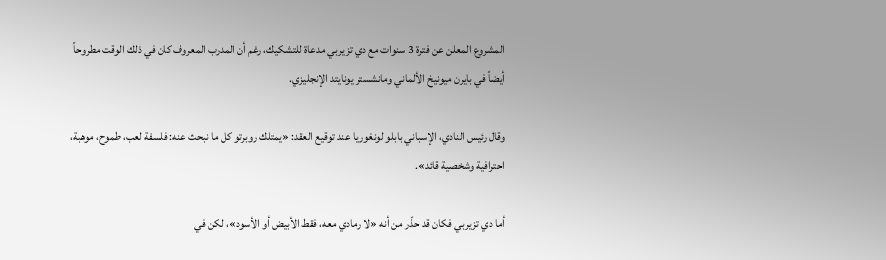المشروع المعلن عن فترة 3 سنوات مع دي تزيربي مدعاة للتشكيك، رغم أن المدرب المعروف كان في ذلك الوقت مطروحاً أيضاً في بايرن ميونيخ الألماني ومانشستر يونايتد الإنجليزي.

وقال رئيس النادي، الإسباني بابلو لونغوريا عند توقيع العقد: «يمتلك روبرتو كل ما نبحث عنه: فلسفة لعب، طموح، موهبة، احترافية وشخصية قائد».

أما دي تزيربي فكان قد حذّر من أنه «لا رمادي معه، فقط الأبيض أو الأسود»، لكن في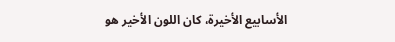الأسابيع الأخيرة، كان اللون الأخير هو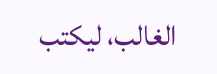الغالب، ليكتب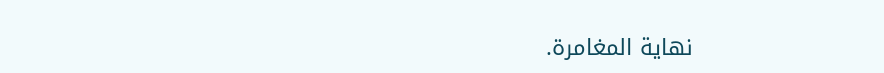نهاية المغامرة.